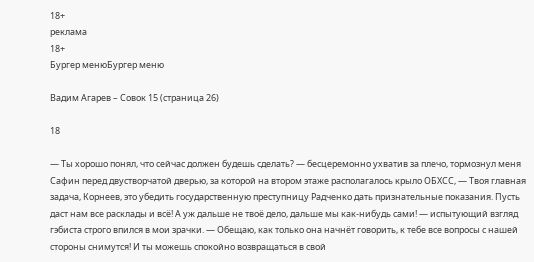18+
реклама
18+
Бургер менюБургер меню

Вадим Агарев – Совок 15 (страница 26)

18

— Ты хорошо понял, что сейчас должен будешь сделать? — бесцеремонно ухватив за плечо, тормознул меня Сафин перед двустворчатой дверью, за которой на втором этаже располагалось крыло ОБХСС, — Твоя главная задача, Корнеев, это убедить государственную преступницу Радченко дать признательные показания. Пусть даст нам все расклады и всё! А уж дальше не твоё дело, дальше мы как-нибудь сами! — испытующий взгляд гэбиста строго впился в мои зрачки. — Обещаю, как только она начнёт говорить, к тебе все вопросы с нашей стороны снимутся! И ты можешь спокойно возвращаться в свой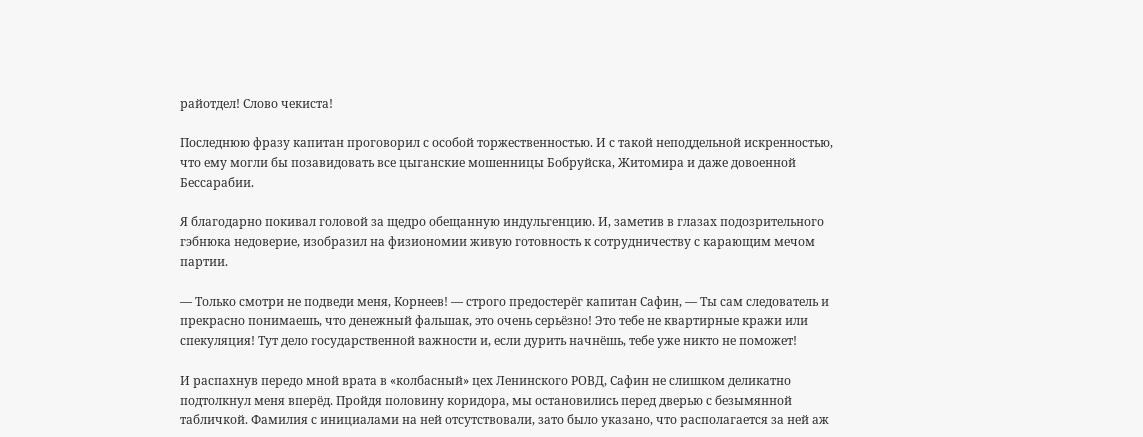райотдел! Слово чекиста!

Последнюю фразу капитан проговорил с особой торжественностью. И с такой неподдельной искренностью, что ему могли бы позавидовать все цыганские мошенницы Бобруйска, Житомира и даже довоенной Бессарабии.

Я благодарно покивал головой за щедро обещанную индульгенцию. И, заметив в глазах подозрительного гэбнюка недоверие, изобразил на физиономии живую готовность к сотрудничеству с карающим мечом партии.

— Только смотри не подведи меня, Корнеев! — строго предостерёг капитан Сафин, — Ты сам следователь и прекрасно понимаешь, что денежный фальшак, это очень серьёзно! Это тебе не квартирные кражи или спекуляция! Тут дело государственной важности и, если дурить начнёшь, тебе уже никто не поможет!

И распахнув передо мной врата в «колбасный» цех Ленинского РОВД, Сафин не слишком деликатно подтолкнул меня вперёд. Пройдя половину коридора, мы остановились перед дверью с безымянной табличкой. Фамилия с инициалами на ней отсутствовали, зато было указано, что располагается за ней аж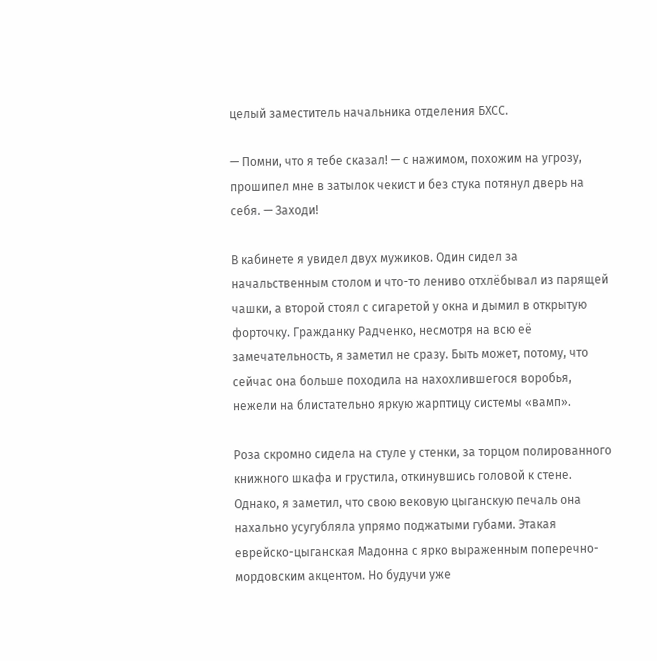целый заместитель начальника отделения БХСС.

— Помни, что я тебе сказал! — с нажимом, похожим на угрозу, прошипел мне в затылок чекист и без стука потянул дверь на себя. — Заходи!

В кабинете я увидел двух мужиков. Один сидел за начальственным столом и что-то лениво отхлёбывал из парящей чашки, а второй стоял с сигаретой у окна и дымил в открытую форточку. Гражданку Радченко, несмотря на всю её замечательность, я заметил не сразу. Быть может, потому, что сейчас она больше походила на нахохлившегося воробья, нежели на блистательно яркую жарптицу системы «вамп».

Роза скромно сидела на стуле у стенки, за торцом полированного книжного шкафа и грустила, откинувшись головой к стене. Однако, я заметил, что свою вековую цыганскую печаль она нахально усугубляла упрямо поджатыми губами. Этакая еврейско-цыганская Мадонна с ярко выраженным поперечно-мордовским акцентом. Но будучи уже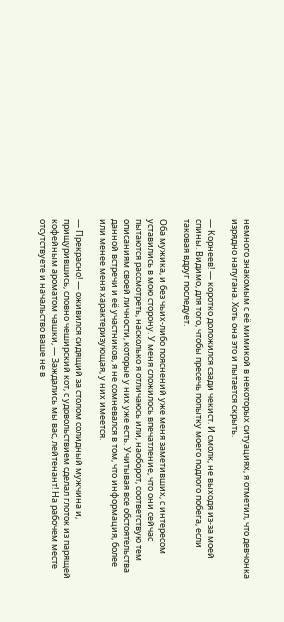немного знакомым с её мимикой в некоторых ситуациях, я отметил, что девчонка изрядно напугана. Хоть она это и пытается скрыть.

— Корнеев! — коротко доложился сзади чекист. И смолк, не выходя из-за моей спины. Видимо, для того, чтобы пресечь попытку моего подлого побега, если таковая вдруг последует.

Оба мужика, и без чьих-либо пояснений уже меня заметивших, с интересом уставились в мою сторону. У меня сложилось впечатление, что они сейчас пытаются рассмотреть, насколько я отличаюсь или, наоборот, соответствую тем описаниям своей личности, которые у них уже есть. Учитывая все обстоятельства данной встречи и её участников, я не сомневался в том, что информация, более или менее меня характеризующая, у них имеется.

— Прекрасно! — оживился сидящий за столом солидный мужчина и, прищурившись, словно чеширский кот, с удовольствием сделал глоток из парящей кофейным ароматом чашки, — Заждались мы вас, лейтенант! На рабочем месте отсутствуете и начальство ваше не в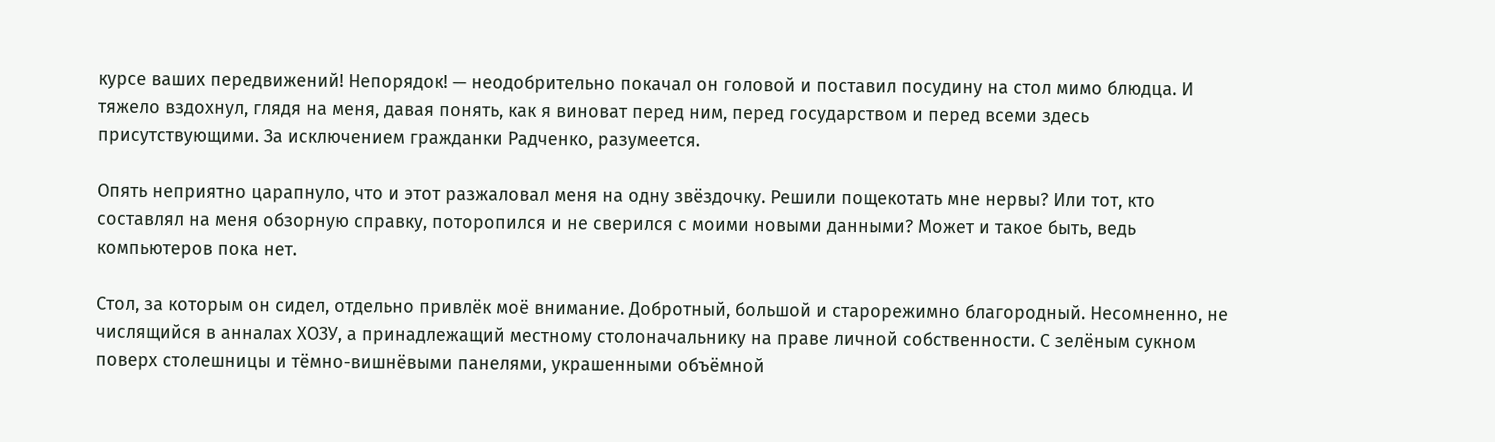курсе ваших передвижений! Непорядок! — неодобрительно покачал он головой и поставил посудину на стол мимо блюдца. И тяжело вздохнул, глядя на меня, давая понять, как я виноват перед ним, перед государством и перед всеми здесь присутствующими. За исключением гражданки Радченко, разумеется.

Опять неприятно царапнуло, что и этот разжаловал меня на одну звёздочку. Решили пощекотать мне нервы? Или тот, кто составлял на меня обзорную справку, поторопился и не сверился с моими новыми данными? Может и такое быть, ведь компьютеров пока нет.

Стол, за которым он сидел, отдельно привлёк моё внимание. Добротный, большой и старорежимно благородный. Несомненно, не числящийся в анналах ХОЗУ, а принадлежащий местному столоначальнику на праве личной собственности. С зелёным сукном поверх столешницы и тёмно-вишнёвыми панелями, украшенными объёмной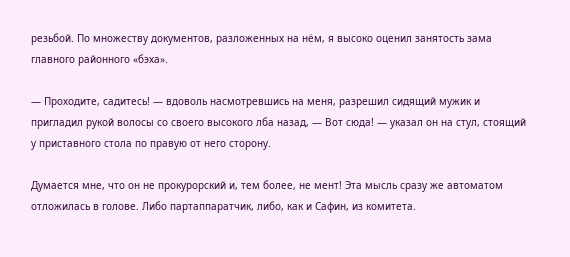резьбой. По множеству документов, разложенных на нём, я высоко оценил занятость зама главного районного «бэха».

— Проходите, садитесь! — вдоволь насмотревшись на меня, разрешил сидящий мужик и пригладил рукой волосы со своего высокого лба назад, — Вот сюда! — указал он на стул, стоящий у приставного стола по правую от него сторону.

Думается мне, что он не прокурорский и, тем более, не мент! Эта мысль сразу же автоматом отложилась в голове. Либо партаппаратчик, либо, как и Сафин, из комитета.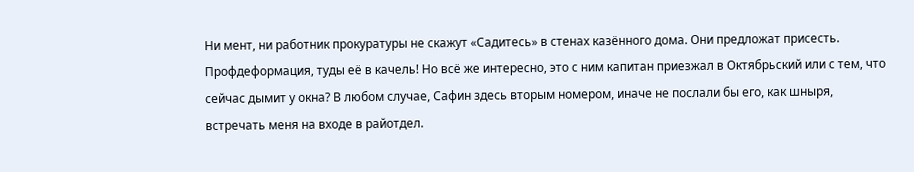Ни мент, ни работник прокуратуры не скажут «Садитесь» в стенах казённого дома. Они предложат присесть. Профдеформация, туды её в качель! Но всё же интересно, это с ним капитан приезжал в Октябрьский или с тем, что сейчас дымит у окна? В любом случае, Сафин здесь вторым номером, иначе не послали бы его, как шныря, встречать меня на входе в райотдел.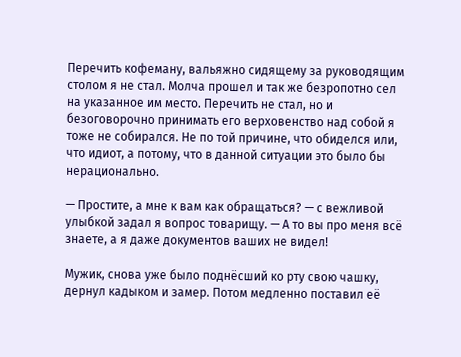Перечить кофеману, вальяжно сидящему за руководящим столом я не стал. Молча прошел и так же безропотно сел на указанное им место. Перечить не стал, но и безоговорочно принимать его верховенство над собой я тоже не собирался. Не по той причине, что обиделся или, что идиот, а потому, что в данной ситуации это было бы нерационально.

— Простите, а мне к вам как обращаться? — с вежливой улыбкой задал я вопрос товарищу. — А то вы про меня всё знаете, а я даже документов ваших не видел!

Мужик, снова уже было поднёсший ко рту свою чашку, дернул кадыком и замер. Потом медленно поставил её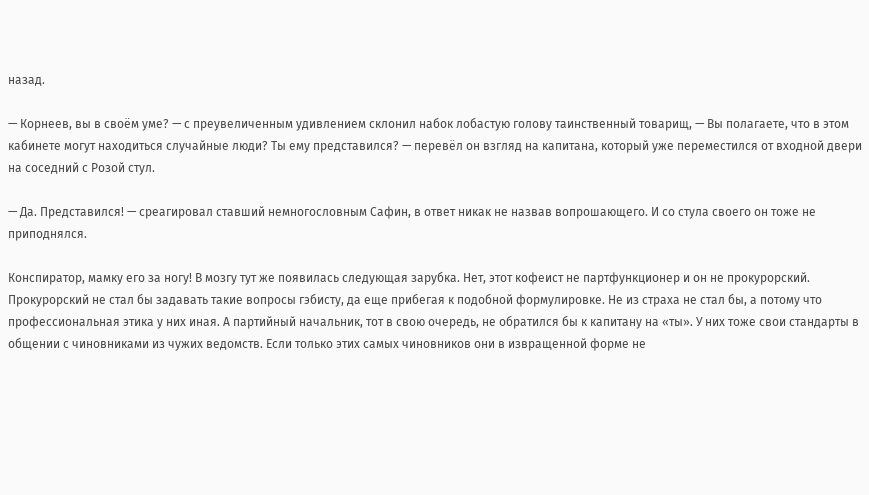назад.

— Корнеев, вы в своём уме? — с преувеличенным удивлением склонил набок лобастую голову таинственный товарищ, — Вы полагаете, что в этом кабинете могут находиться случайные люди? Ты ему представился? — перевёл он взгляд на капитана, который уже переместился от входной двери на соседний с Розой стул.

— Да. Представился! — среагировал ставший немногословным Сафин, в ответ никак не назвав вопрошающего. И со стула своего он тоже не приподнялся.

Конспиратор, мамку его за ногу! В мозгу тут же появилась следующая зарубка. Нет, этот кофеист не партфункционер и он не прокурорский. Прокурорский не стал бы задавать такие вопросы гэбисту, да еще прибегая к подобной формулировке. Не из страха не стал бы, а потому что профессиональная этика у них иная. А партийный начальник, тот в свою очередь, не обратился бы к капитану на «ты». У них тоже свои стандарты в общении с чиновниками из чужих ведомств. Если только этих самых чиновников они в извращенной форме не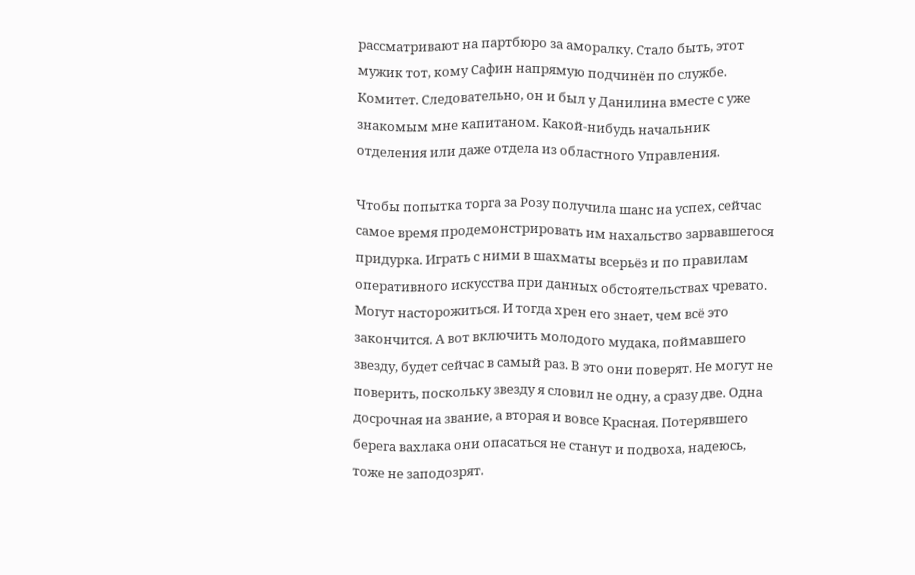рассматривают на партбюро за аморалку. Стало быть, этот мужик тот, кому Сафин напрямую подчинён по службе. Комитет. Следовательно, он и был у Данилина вместе с уже знакомым мне капитаном. Какой-нибудь начальник отделения или даже отдела из областного Управления.

Чтобы попытка торга за Розу получила шанс на успех, сейчас самое время продемонстрировать им нахальство зарвавшегося придурка. Играть с ними в шахматы всерьёз и по правилам оперативного искусства при данных обстоятельствах чревато. Могут насторожиться. И тогда хрен его знает, чем всё это закончится. А вот включить молодого мудака, поймавшего звезду, будет сейчас в самый раз. В это они поверят. Не могут не поверить, поскольку звезду я словил не одну, а сразу две. Одна досрочная на звание, а вторая и вовсе Красная. Потерявшего берега вахлака они опасаться не станут и подвоха, надеюсь, тоже не заподозрят.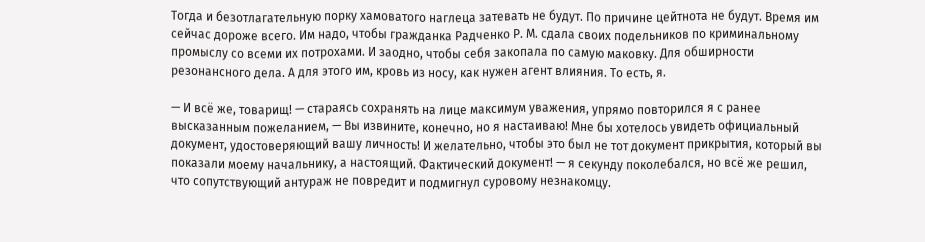Тогда и безотлагательную порку хамоватого наглеца затевать не будут. По причине цейтнота не будут. Время им сейчас дороже всего. Им надо, чтобы гражданка Радченко Р. М. сдала своих подельников по криминальному промыслу со всеми их потрохами. И заодно, чтобы себя закопала по самую маковку. Для обширности резонансного дела. А для этого им, кровь из носу, как нужен агент влияния. То есть, я.

— И всё же, товарищ! — стараясь сохранять на лице максимум уважения, упрямо повторился я с ранее высказанным пожеланием, — Вы извините, конечно, но я настаиваю! Мне бы хотелось увидеть официальный документ, удостоверяющий вашу личность! И желательно, чтобы это был не тот документ прикрытия, который вы показали моему начальнику, а настоящий. Фактический документ! — я секунду поколебался, но всё же решил, что сопутствующий антураж не повредит и подмигнул суровому незнакомцу.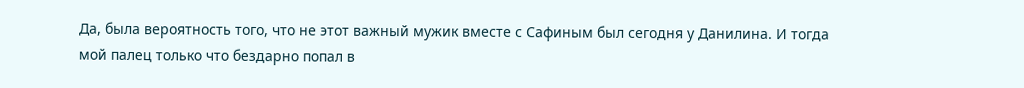Да, была вероятность того, что не этот важный мужик вместе с Сафиным был сегодня у Данилина. И тогда мой палец только что бездарно попал в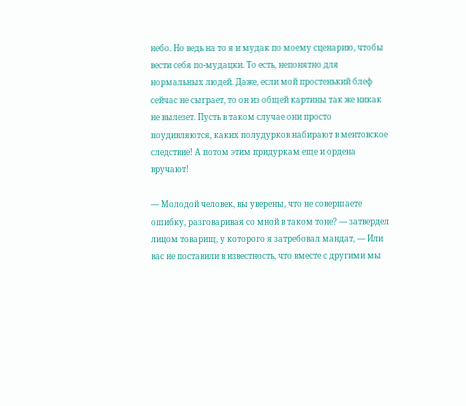небо. Но ведь на то я и мудак по моему сценарию, чтобы вести себя по-мудацки. То есть, непонятно для нормальных людей. Даже, если мой простенький блеф сейчас не сыграет, то он из общей картины так же никак не вылезет. Пусть в таком случае они просто поудивляются, каких полудурков набирают в ментовское следствие! А потом этим придуркам еще и ордена вручают!

— Молодой человек, вы уверены, что не совершаете ошибку, разговаривая со мной в таком тоне? — затвердел лицом товарищ, у которого я затребовал мандат, — Или вас не поставили в известность, что вместе с другими мы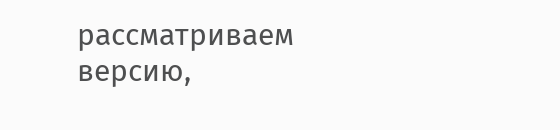рассматриваем версию,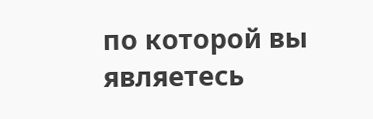по которой вы являетесь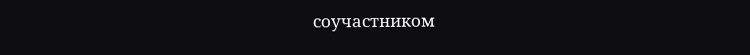соучастником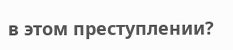в этом преступлении?